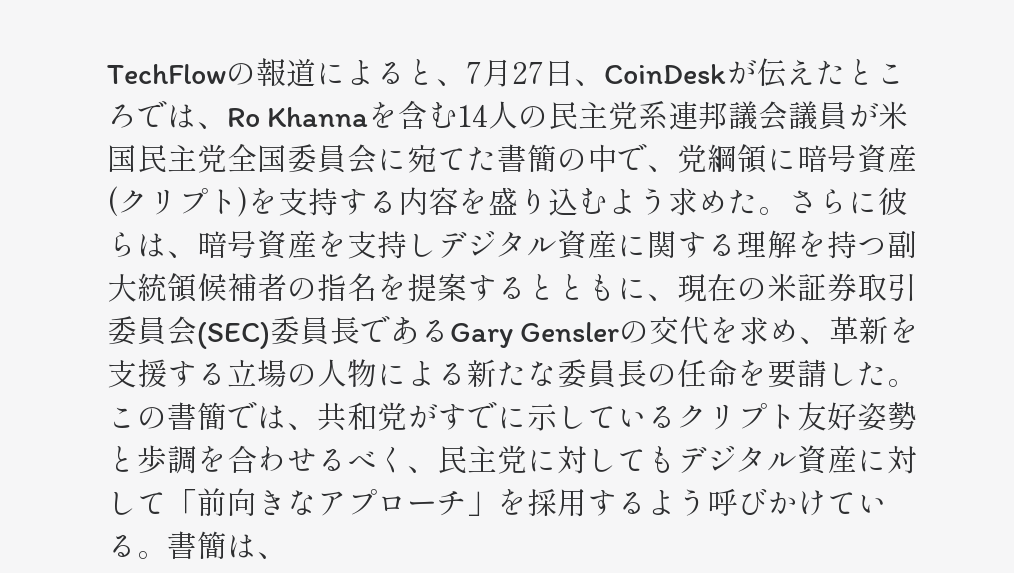TechFlowの報道によると、7月27日、CoinDeskが伝えたところでは、Ro Khannaを含む14人の民主党系連邦議会議員が米国民主党全国委員会に宛てた書簡の中で、党綱領に暗号資産(クリプト)を支持する内容を盛り込むよう求めた。さらに彼らは、暗号資産を支持しデジタル資産に関する理解を持つ副大統領候補者の指名を提案するとともに、現在の米証券取引委員会(SEC)委員長であるGary Genslerの交代を求め、革新を支援する立場の人物による新たな委員長の任命を要請した。
この書簡では、共和党がすでに示しているクリプト友好姿勢と歩調を合わせるべく、民主党に対してもデジタル資産に対して「前向きなアプローチ」を採用するよう呼びかけている。書簡は、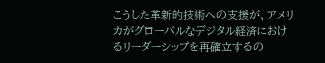こうした革新的技術への支援が、アメリカがグローバルなデジタル経済におけるリーダーシップを再確立するの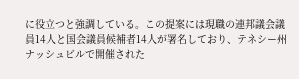に役立つと強調している。この提案には現職の連邦議会議員14人と国会議員候補者14人が署名しており、テネシー州ナッシュビルで開催された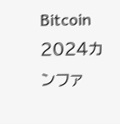Bitcoin 2024カンファ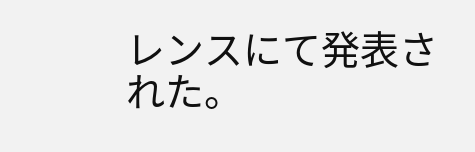レンスにて発表された。